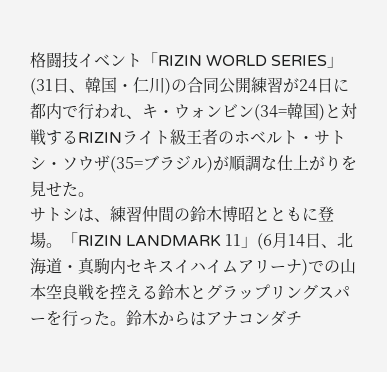格闘技イベント「RIZIN WORLD SERIES」(31日、韓国・仁川)の合同公開練習が24日に都内で行われ、キ・ウォンビン(34=韓国)と対戦するRIZINライト級王者のホベルト・サトシ・ソウザ(35=ブラジル)が順調な仕上がりを見せた。
サトシは、練習仲間の鈴木博昭とともに登場。「RIZIN LANDMARK 11」(6月14日、北海道・真駒内セキスイハイムアリーナ)での山本空良戦を控える鈴木とグラップリングスパーを行った。鈴木からはアナコンダチ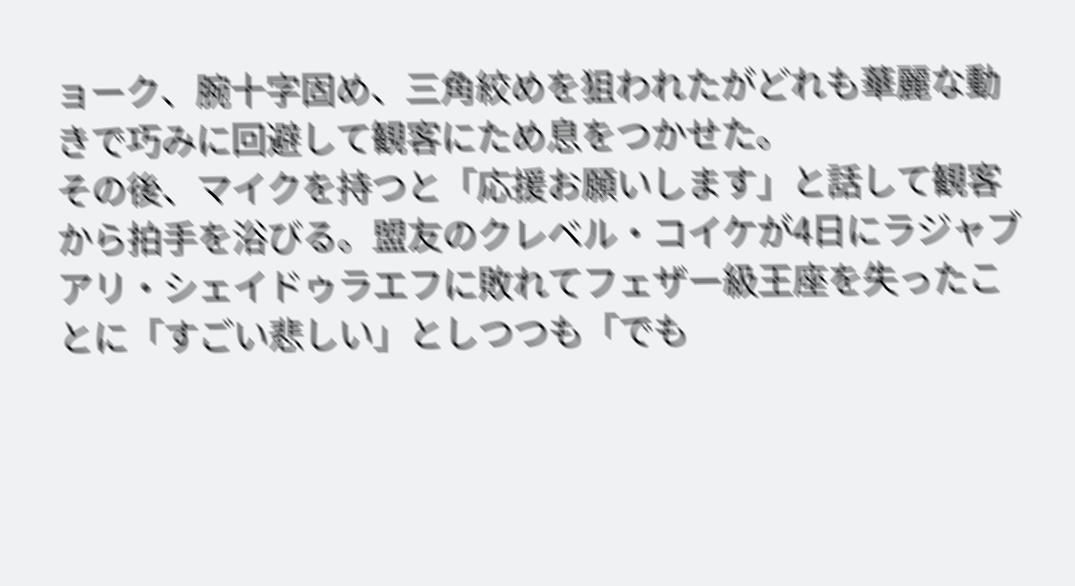ョーク、腕十字固め、三角絞めを狙われたがどれも華麗な動きで巧みに回避して観客にため息をつかせた。
その後、マイクを持つと「応援お願いします」と話して観客から拍手を浴びる。盟友のクレベル・コイケが4日にラジャブアリ・シェイドゥラエフに敗れてフェザー級王座を失ったことに「すごい悲しい」としつつも「でも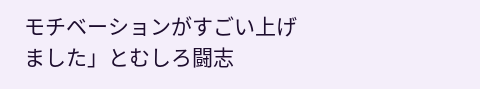モチベーションがすごい上げました」とむしろ闘志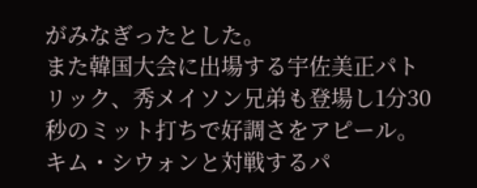がみなぎったとした。
また韓国大会に出場する宇佐美正パトリック、秀メイソン兄弟も登場し1分30秒のミット打ちで好調さをアピール。キム・シウォンと対戦するパ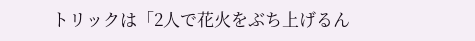トリックは「2人で花火をぶち上げるん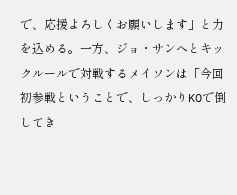で、応援よろしくお願いします」と力を込める。一方、ジョ・サンへとキックルールで対戦するメイソンは「今回初参戦ということで、しっかりKOで倒してき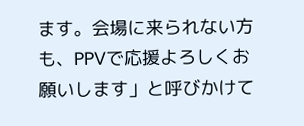ます。会場に来られない方も、PPVで応援よろしくお願いします」と呼びかけて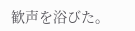歓声を浴びた。